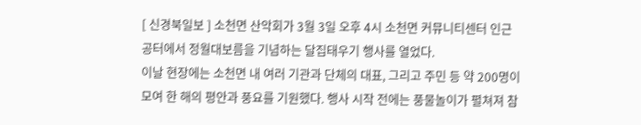[ 신경북일보 ] 소천면 산악회가 3월 3일 오후 4시 소천면 커뮤니티센터 인근 공터에서 정월대보름을 기념하는 달집태우기 행사를 열었다.
이날 현장에는 소천면 내 여러 기관과 단체의 대표, 그리고 주민 등 약 200명이 모여 한 해의 평안과 풍요를 기원했다. 행사 시작 전에는 풍물놀이가 펼쳐져 참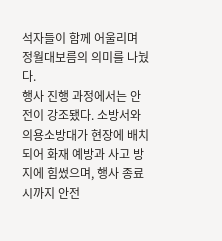석자들이 함께 어울리며 정월대보름의 의미를 나눴다.
행사 진행 과정에서는 안전이 강조됐다. 소방서와 의용소방대가 현장에 배치되어 화재 예방과 사고 방지에 힘썼으며, 행사 종료 시까지 안전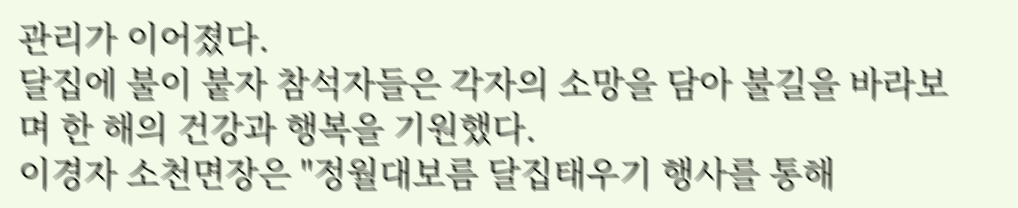관리가 이어졌다.
달집에 불이 붙자 참석자들은 각자의 소망을 담아 불길을 바라보며 한 해의 건강과 행복을 기원했다.
이경자 소천면장은 "정월대보름 달집태우기 행사를 통해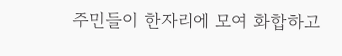주민들이 한자리에 모여 화합하고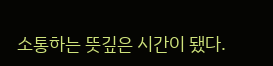소통하는 뜻깊은 시간이 됐다.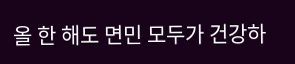올 한 해도 면민 모두가 건강하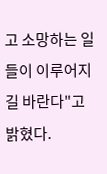고 소망하는 일들이 이루어지길 바란다"고 밝혔다.